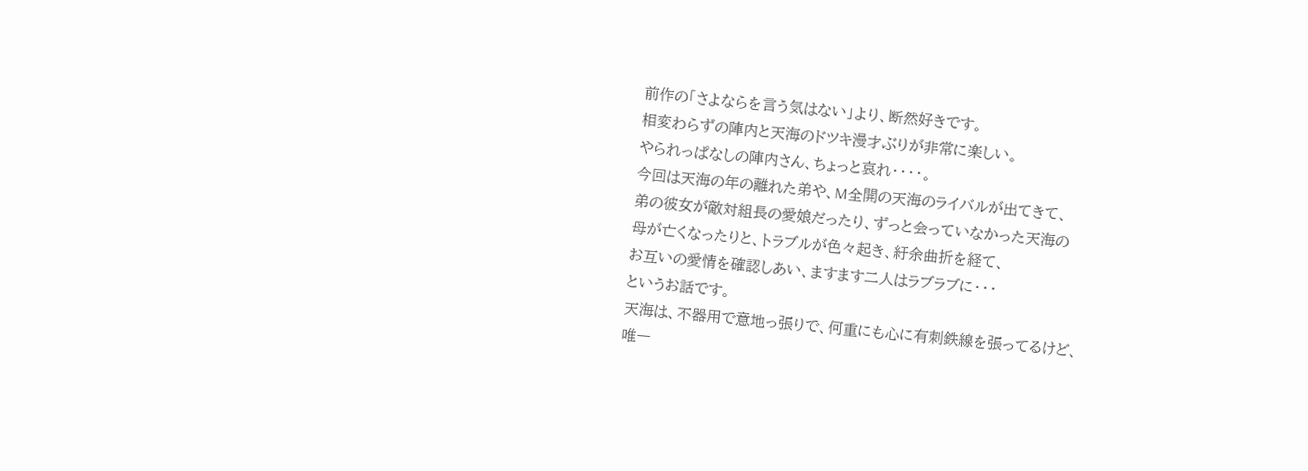前作の「さよならを言う気はない」より、断然好きです。
相変わらずの陣内と天海のドツキ漫才ぶりが非常に楽しい。
やられっぱなしの陣内さん、ちょっと哀れ・・・・。
今回は天海の年の離れた弟や、M全開の天海のライバルが出てきて、
弟の彼女が敵対組長の愛娘だったり、ずっと会っていなかった天海の
母が亡くなったりと、トラブルが色々起き、紆余曲折を経て、
お互いの愛情を確認しあい、ますます二人はラブラブに・・・
というお話です。
天海は、不器用で意地っ張りで、何重にも心に有刺鉄線を張ってるけど、
唯一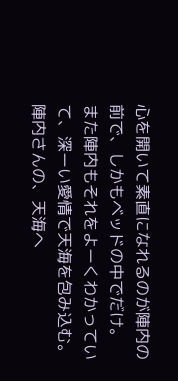心を開いて素直になれるのが陣内の前で、しかもベッドの中でだけ。
また陣内もそれをよーくわかっていて、深ーい愛情で天海を包み込む。
陣内さんの、天海へ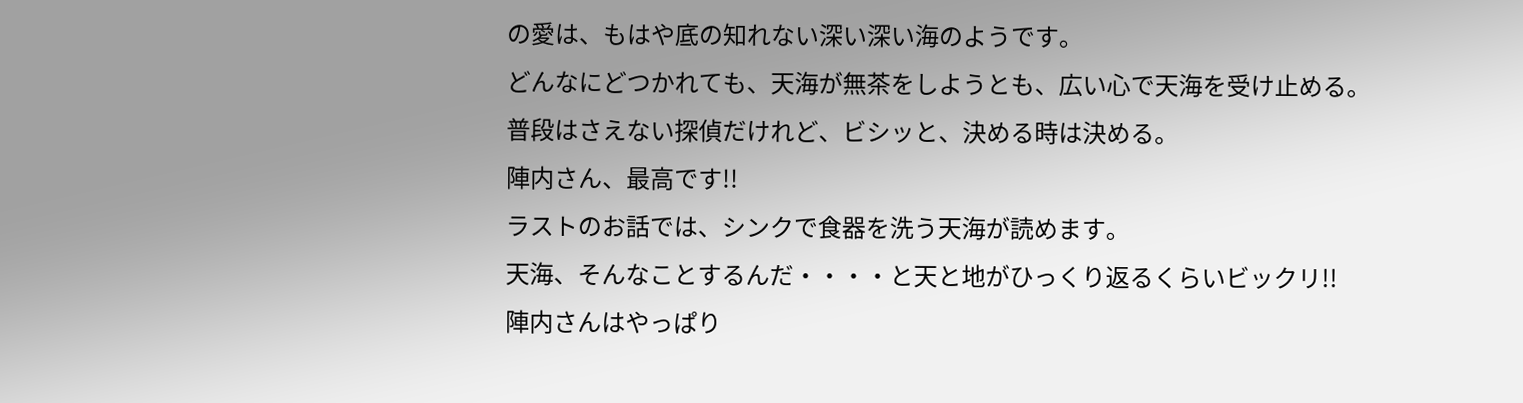の愛は、もはや底の知れない深い深い海のようです。
どんなにどつかれても、天海が無茶をしようとも、広い心で天海を受け止める。
普段はさえない探偵だけれど、ビシッと、決める時は決める。
陣内さん、最高です!!
ラストのお話では、シンクで食器を洗う天海が読めます。
天海、そんなことするんだ・・・・と天と地がひっくり返るくらいビックリ!!
陣内さんはやっぱり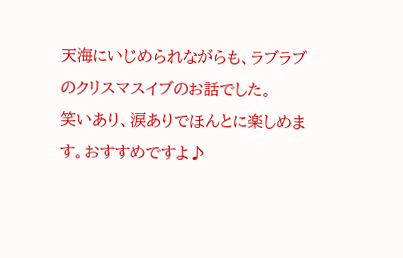天海にいじめられながらも、ラブラブのクリスマスイブのお話でした。
笑いあり、涙ありでほんとに楽しめます。おすすめですよ♪